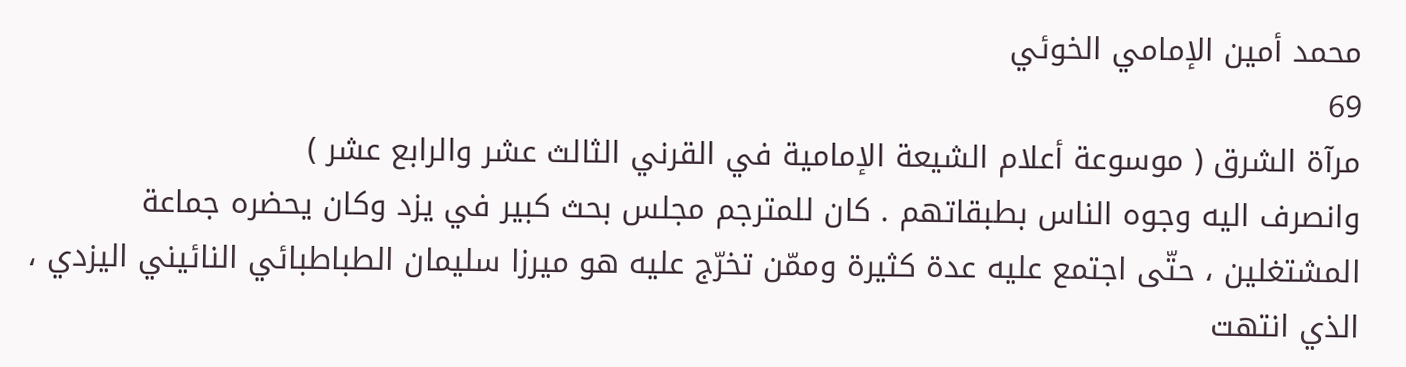محمد أمين الإمامي الخوئي
69
مرآة الشرق ( موسوعة أعلام الشيعة الإمامية في القرني الثالث عشر والرابع عشر )
وانصرف اليه وجوه الناس بطبقاتهم . كان للمترجم مجلس بحث كبير في يزد وكان يحضره جماعة المشتغلين ، حتّى اجتمع عليه عدة كثيرة وممّن تخرّج عليه هو ميرزا سليمان الطباطبائي النائيني اليزدي ، الذي انتهت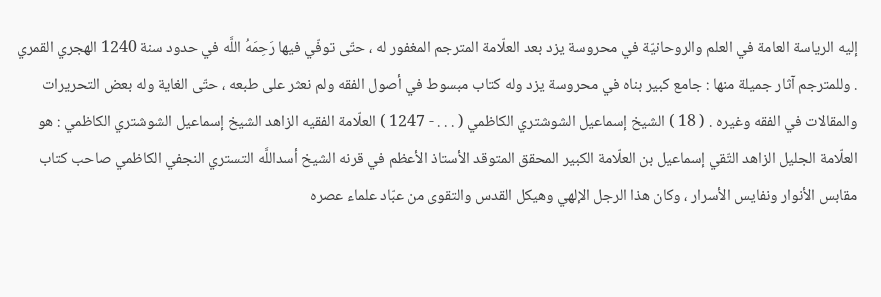إليه الرياسة العامة في العلم والروحانيّة في محروسة يزد بعد العلّامة المترجم المغفور له ، حتّى توفّي فيها رَحِمَهُ اللَّه في حدود سنة 1240 الهجري القمري . وللمترجم آثار جميلة منها : جامع كبير بناه في محروسة يزد وله كتاب مبسوط في أصول الفقه ولم نعثر على طبعه ، حتّى الغاية وله بعض التحريرات والمقالات في الفقه وغيره . ( 18 ) الشيخ إسماعيل الشوشتري الكاظمي ( . . . - 1247 ) العلّامة الفقيه الزاهد الشيخ إسماعيل الشوشتري الكاظمي : هو العلّامة الجليل الزاهد التّقي إسماعيل بن العلّامة الكبير المحقق المتوقد الأستاذ الأعظم في قرنه الشيخ أسداللَّه التستري النجفي الكاظمي صاحب كتاب مقابس الأنوار ونفايس الأسرار ، وكان هذا الرجل الإلهي وهيكل القدس والتقوى من عبّاد علماء عصره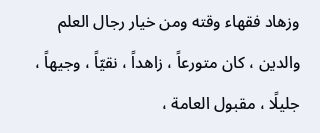وزهاد فقهاء وقته ومن خيار رجال العلم والدين ، كان متورعاً ، زاهداً ، نقيّاً ، وجيهاً ، جليلًا ، مقبول العامة ،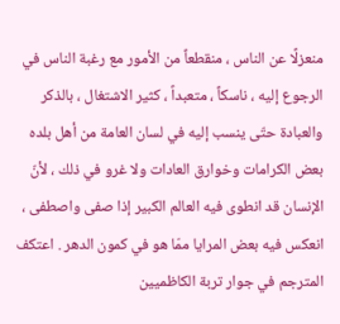منعزلًا عن الناس ، منقطعاً من الأمور مع رغبة الناس في الرجوع إليه ، ناسكاً ، متعبداً ، كثير الاشتغال ، بالذكر والعبادة حتّى ينسب إليه في لسان العامة من أهل بلده بعض الكرامات وخوارق العادات ولا غرو في ذلك ، لأنّ الإنسان قد انطوى فيه العالم الكبير إذا صفى واصطفى ، انعكس فيه بعض المرايا ممّا هو في كمون الدهر . اعتكف المترجم في جوار تربة الكاظميين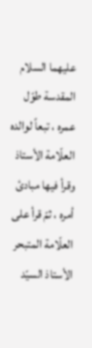عليهما السلام المقدسة طوّل عمره ، تبعاً لوالده العلّامة الأستاذ وقرأ فيها مبادئ أمره ، ثمّ قرأ على العلّامة المتبحر الأستاذ السيّد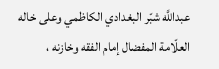عبداللَّه شبّر البغدادي الكاظمي وعلى خاله العلّامة المفضال إمام الفقه وخازنه ،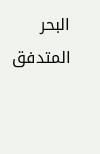البحر المتدفق